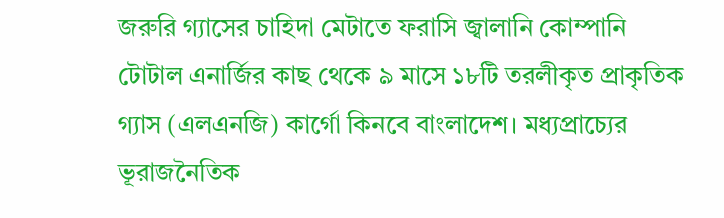জরুরি গ্যাসের চাহিদা মেটাতে ফরাসি জ্বালানি কোম্পানি টোটাল এনার্জির কাছ থেকে ৯ মাসে ১৮টি তরলীকৃত প্রাকৃতিক গ্যাস (এলএনজি) কার্গো কিনবে বাংলাদেশ। মধ্যপ্রাচ্যের ভূরাজনৈতিক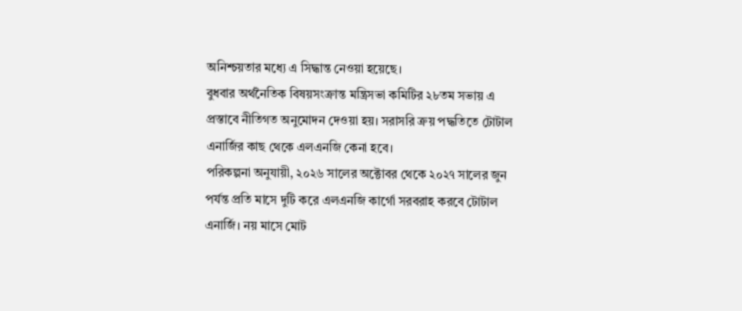অনিশ্চয়তার মধ্যে এ সিদ্ধান্ত নেওয়া হয়েছে।
বুধবার অর্থনৈতিক বিষয়সংক্রান্ত মন্ত্রিসভা কমিটির ২৮তম সভায় এ প্রস্তাবে নীতিগত অনুমোদন দেওয়া হয়। সরাসরি ক্রয় পদ্ধতিতে টোটাল এনার্জির কাছ থেকে এলএনজি কেনা হবে।
পরিকল্পনা অনুযায়ী, ২০২৬ সালের অক্টোবর থেকে ২০২৭ সালের জুন পর্যন্ত প্রতি মাসে দুটি করে এলএনজি কার্গো সরবরাহ করবে টোটাল এনার্জি। নয় মাসে মোট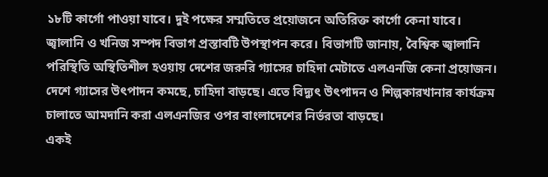১৮টি কার্গো পাওয়া যাবে। দুই পক্ষের সম্মতিতে প্রয়োজনে অতিরিক্ত কার্গো কেনা যাবে।
জ্বালানি ও খনিজ সম্পদ বিভাগ প্রস্তাবটি উপস্থাপন করে। বিভাগটি জানায়, বৈশ্বিক জ্বালানি পরিস্থিতি অস্থিতিশীল হওয়ায় দেশের জরুরি গ্যাসের চাহিদা মেটাতে এলএনজি কেনা প্রয়োজন।
দেশে গ্যাসের উৎপাদন কমছে, চাহিদা বাড়ছে। এতে বিদ্যুৎ উৎপাদন ও শিল্পকারখানার কার্যক্রম চালাতে আমদানি করা এলএনজির ওপর বাংলাদেশের নির্ভরতা বাড়ছে।
একই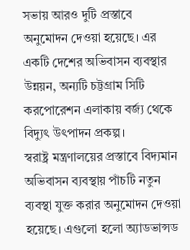সভায় আরও দুটি প্রস্তাবে অনুমোদন দেওয়া হয়েছে। এর একটি দেশের অভিবাসন ব্যবস্থার উন্নয়ন, অন্যটি চট্টগ্রাম সিটি করপোরেশন এলাকায় বর্জ্য থেকে বিদ্যুৎ উৎপাদন প্রকল্প।
স্বরাষ্ট্র মন্ত্রণালয়ের প্রস্তাবে বিদ্যমান অভিবাসন ব্যবস্থায় পাঁচটি নতুন ব্যবস্থা যুক্ত করার অনুমোদন দেওয়া হয়েছে। এগুলো হলো অ্যাডভান্সড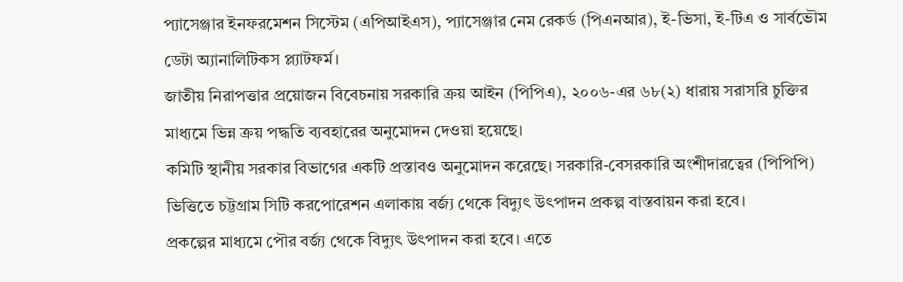প্যাসেঞ্জার ইনফরমেশন সিস্টেম (এপিআইএস), প্যাসেঞ্জার নেম রেকর্ড (পিএনআর), ই-ভিসা, ই-টিএ ও সার্বভৌম ডেটা অ্যানালিটিকস প্ল্যাটফর্ম।
জাতীয় নিরাপত্তার প্রয়োজন বিবেচনায় সরকারি ক্রয় আইন (পিপিএ), ২০০৬-এর ৬৮(২) ধারায় সরাসরি চুক্তির মাধ্যমে ভিন্ন ক্রয় পদ্ধতি ব্যবহারের অনুমোদন দেওয়া হয়েছে।
কমিটি স্থানীয় সরকার বিভাগের একটি প্রস্তাবও অনুমোদন করেছে। সরকারি-বেসরকারি অংশীদারত্বের (পিপিপি) ভিত্তিতে চট্টগ্রাম সিটি করপোরেশন এলাকায় বর্জ্য থেকে বিদ্যুৎ উৎপাদন প্রকল্প বাস্তবায়ন করা হবে।
প্রকল্পের মাধ্যমে পৌর বর্জ্য থেকে বিদ্যুৎ উৎপাদন করা হবে। এতে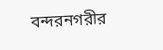বন্দরনগরীর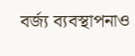বর্জ্য ব্যবস্থাপনাও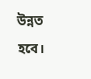উন্নত হবে।